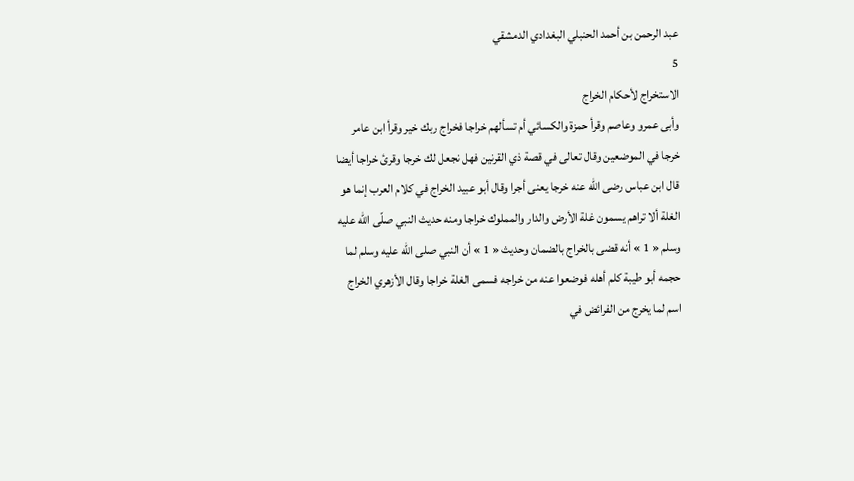عبد الرحمن بن أحمد الحنبلي البغدادي الدمشقي
5
الاستخراج لأحكام الخراج
وأبى عمرو وعاصم وقرأ حمزة والكسائي أم تسألهم خراجا فخراج ربك خير وقرأ ابن عامر خرجا في الموضعين وقال تعالى في قصة ذي القرنين فهل نجعل لك خرجا وقرئ خراجا أيضا قال ابن عباس رضى اللّه عنه خرجا يعنى أجرا وقال أبو عبيد الخراج في كلام العرب إنما هو الغلة ألا تراهم يسمون غلة الأرض والدار والمملوك خراجا ومنه حديث النبي صلّى اللّه عليه وسلم « 1 » أنه قضى بالخراج بالضمان وحديث « 1 » أن النبي صلى اللّه عليه وسلم لما حجمه أبو طيبة كلم أهله فوضعوا عنه من خراجه فسمى الغلة خراجا وقال الأزهري الخراج اسم لما يخرج من الفرائض في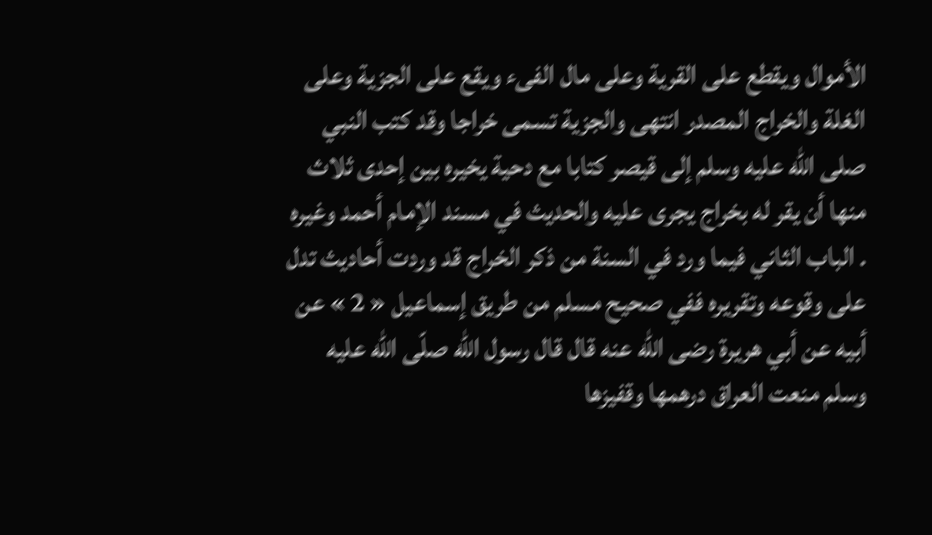الأموال ويقطع على القرية وعلى مال الفىء ويقع على الجزية وعلى الغلة والخراج المصدر انتهى والجزية تسمى خراجا وقد كتب النبي صلى اللّه عليه وسلم إلى قيصر كتابا مع دحية يخيره بين إحدى ثلاث منها أن يقر له بخراج يجرى عليه والحديث في مسند الإمام أحمد وغيره . الباب الثاني فيما ورد في السنة من ذكر الخراج قد وردت أحاديث تدل على وقوعه وتقريره ففي صحيح مسلم من طريق إسماعيل « 2 » عن أبيه عن أبي هريرة رضى اللّه عنه قال قال رسول اللّه صلّى اللّه عليه وسلم منعت العراق درهمها وقفيزها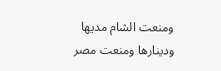ومنعت الشام مديها ودينارها ومنعت مصر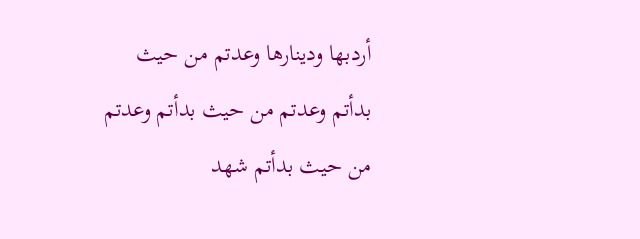أردبها ودينارها وعدتم من حيث بدأتم وعدتم من حيث بدأتم وعدتم من حيث بدأتم شهد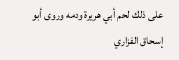على ذلك لحم أبي هريرة ودمه وروى أبو إسحاق الفزاري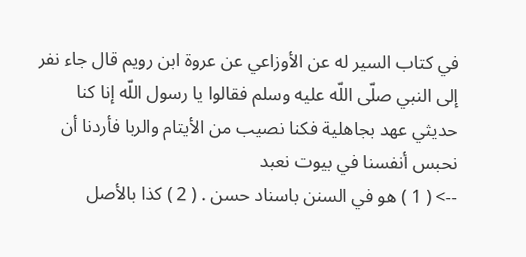في كتاب السير له عن الأوزاعي عن عروة ابن رويم قال جاء نفر إلى النبي صلّى اللّه عليه وسلم فقالوا يا رسول اللّه إنا كنا حديثي عهد بجاهلية فكنا نصيب من الأيتام والربا فأردنا أن نحبس أنفسنا في بيوت نعبد
--> ( 1 ) هو في السنن باسناد حسن . ( 2 ) كذا بالأصل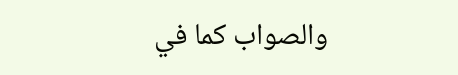والصواب كما في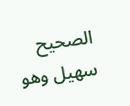الصحيح سهيل وهو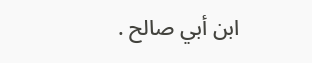ابن أبي صالح .